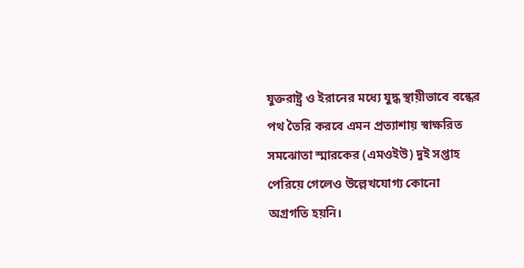যুক্তরাষ্ট্র ও ইরানের মধ্যে যুদ্ধ স্থায়ীভাবে বন্ধের পথ তৈরি করবে এমন প্রত্যাশায় স্বাক্ষরিত সমঝোতা স্মারকের (এমওইউ) দুই সপ্তাহ পেরিয়ে গেলেও উল্লেখযোগ্য কোনো অগ্রগতি হয়নি।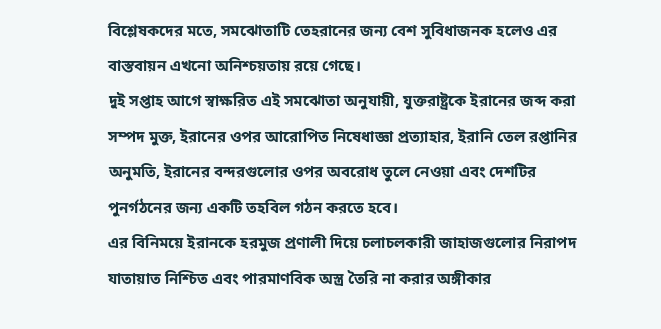বিশ্লেষকদের মতে, সমঝোতাটি তেহরানের জন্য বেশ সুবিধাজনক হলেও এর বাস্তবায়ন এখনো অনিশ্চয়তায় রয়ে গেছে।
দুই সপ্তাহ আগে স্বাক্ষরিত এই সমঝোতা অনুযায়ী, যুক্তরাষ্ট্রকে ইরানের জব্দ করা সম্পদ মুক্ত, ইরানের ওপর আরোপিত নিষেধাজ্ঞা প্রত্যাহার, ইরানি তেল রপ্তানির অনুমতি, ইরানের বন্দরগুলোর ওপর অবরোধ তুলে নেওয়া এবং দেশটির পুনর্গঠনের জন্য একটি তহবিল গঠন করতে হবে।
এর বিনিময়ে ইরানকে হরমুজ প্রণালী দিয়ে চলাচলকারী জাহাজগুলোর নিরাপদ যাতায়াত নিশ্চিত এবং পারমাণবিক অস্ত্র তৈরি না করার অঙ্গীকার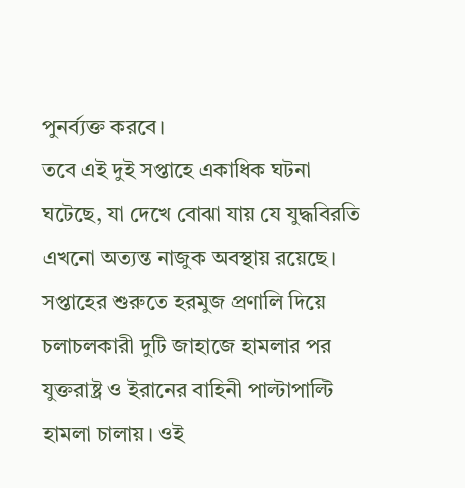পুনর্ব্যক্ত করবে।
তবে এই দুই সপ্তাহে একাধিক ঘটনা ঘটেছে, যা দেখে বোঝা যায় যে যুদ্ধবিরতি এখনো অত্যন্ত নাজুক অবস্থায় রয়েছে।
সপ্তাহের শুরুতে হরমুজ প্রণালি দিয়ে চলাচলকারী দুটি জাহাজে হামলার পর যুক্তরাষ্ট্র ও ইরানের বাহিনী পাল্টাপাল্টি হামলা চালায়। ওই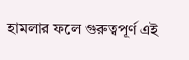হামলার ফলে গুরুত্বপূর্ণ এই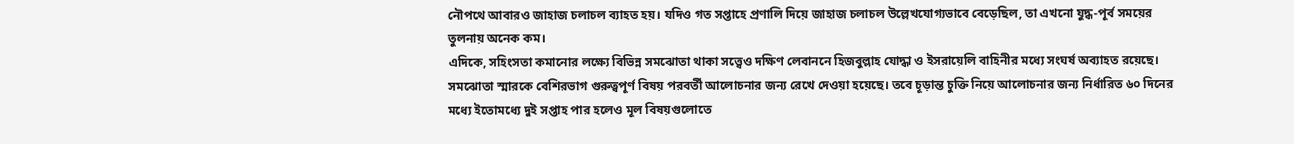নৌপথে আবারও জাহাজ চলাচল ব্যাহত হয়। যদিও গত সপ্তাহে প্রণালি দিয়ে জাহাজ চলাচল উল্লেখযোগ্যভাবে বেড়েছিল, তা এখনো যুদ্ধ-পূর্ব সময়ের তুলনায় অনেক কম।
এদিকে, সহিংসতা কমানোর লক্ষ্যে বিভিন্ন সমঝোতা থাকা সত্ত্বেও দক্ষিণ লেবাননে হিজবুল্লাহ যোদ্ধা ও ইসরায়েলি বাহিনীর মধ্যে সংঘর্ষ অব্যাহত রয়েছে।
সমঝোতা স্মারকে বেশিরভাগ গুরুত্বপূর্ণ বিষয় পরবর্তী আলোচনার জন্য রেখে দেওয়া হয়েছে। তবে চূড়ান্ত চুক্তি নিয়ে আলোচনার জন্য নির্ধারিত ৬০ দিনের মধ্যে ইতোমধ্যে দুই সপ্তাহ পার হলেও মূল বিষয়গুলোতে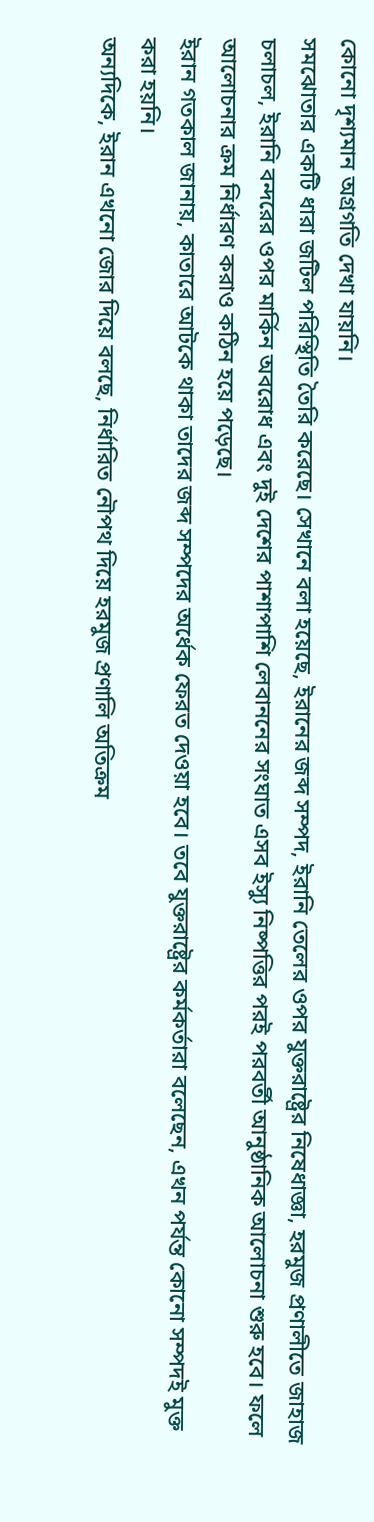কোনো দৃশ্যমান অগ্রগতি দেখা যায়নি।
সমঝোতার একটি ধারা জটিল পরিস্থিতি তৈরি করেছে। সেখানে বলা হয়েছে, ইরানের জব্দ সম্পদ, ইরানি তেলের ওপর যুক্তরাষ্ট্রের নিষেধাজ্ঞা, হরমুজ প্রণালীতে জাহাজ চলাচল, ইরানি বন্দরের ওপর মার্কিন অবরোধ এবং দুই দেশের পাশাপাশি লেবাননের সংঘাত এসব ইস্যু নিষ্পত্তির পরই পরবর্তী আনুষ্ঠানিক আলোচনা শুরু হবে। ফলে আলোচনার ক্রম নির্ধারণ করাও কঠিন হয়ে পড়েছে।
ইরান গতকাল জানায়, কাতারে আটকে থাকা তাদের জব্দ সম্পদের অর্ধেক ফেরত দেওয়া হবে। তবে যুক্তরাষ্ট্রের কর্মকর্তারা বলেছেন, এখন পর্যন্ত কোনো সম্পদই মুক্ত করা হয়নি।
অন্যদিকে, ইরান এখনো জোর দিয়ে বলছে, নির্ধারিত নৌপথ দিয়ে হরমুজ প্রণালি অতিক্রম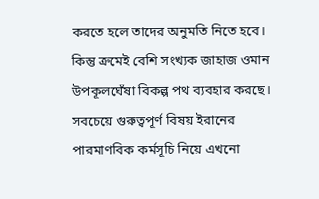করতে হলে তাদের অনুমতি নিতে হবে। কিন্তু ক্রমেই বেশি সংখ্যক জাহাজ ওমান উপকূলঘেঁষা বিকল্প পথ ব্যবহার করছে।
সবচেয়ে গুরুত্বপূর্ণ বিষয় ইরানের পারমাণবিক কর্মসূচি নিয়ে এখনো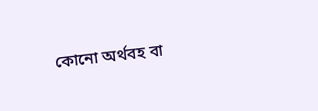কোনো অর্থবহ বা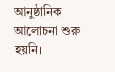আনুষ্ঠানিক আলোচনা শুরু হয়নি।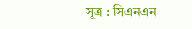সূত্র : সিএনএন